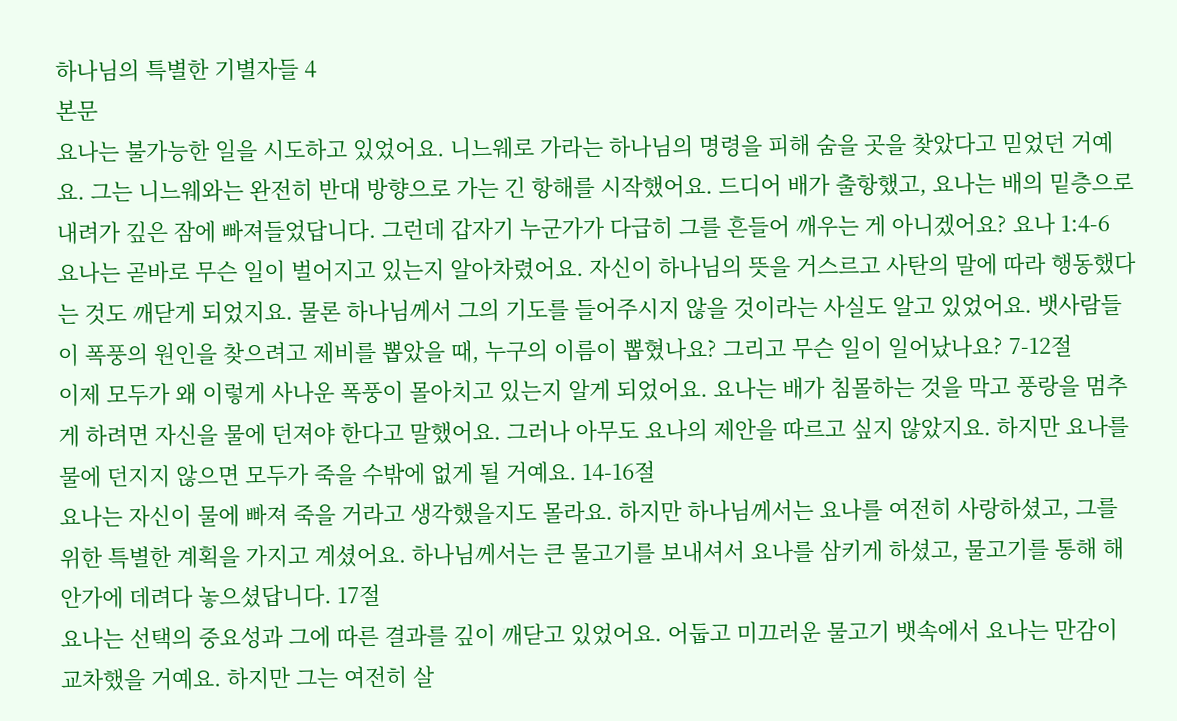하나님의 특별한 기별자들 4
본문
요나는 불가능한 일을 시도하고 있었어요. 니느웨로 가라는 하나님의 명령을 피해 숨을 곳을 찾았다고 믿었던 거예요. 그는 니느웨와는 완전히 반대 방향으로 가는 긴 항해를 시작했어요. 드디어 배가 출항했고, 요나는 배의 밑층으로 내려가 깊은 잠에 빠져들었답니다. 그런데 갑자기 누군가가 다급히 그를 흔들어 깨우는 게 아니겠어요? 요나 1:4-6
요나는 곧바로 무슨 일이 벌어지고 있는지 알아차렸어요. 자신이 하나님의 뜻을 거스르고 사탄의 말에 따라 행동했다는 것도 깨닫게 되었지요. 물론 하나님께서 그의 기도를 들어주시지 않을 것이라는 사실도 알고 있었어요. 뱃사람들이 폭풍의 원인을 찾으려고 제비를 뽑았을 때, 누구의 이름이 뽑혔나요? 그리고 무슨 일이 일어났나요? 7-12절
이제 모두가 왜 이렇게 사나운 폭풍이 몰아치고 있는지 알게 되었어요. 요나는 배가 침몰하는 것을 막고 풍랑을 멈추게 하려면 자신을 물에 던져야 한다고 말했어요. 그러나 아무도 요나의 제안을 따르고 싶지 않았지요. 하지만 요나를 물에 던지지 않으면 모두가 죽을 수밖에 없게 될 거예요. 14-16절
요나는 자신이 물에 빠져 죽을 거라고 생각했을지도 몰라요. 하지만 하나님께서는 요나를 여전히 사랑하셨고, 그를 위한 특별한 계획을 가지고 계셨어요. 하나님께서는 큰 물고기를 보내셔서 요나를 삼키게 하셨고, 물고기를 통해 해안가에 데려다 놓으셨답니다. 17절
요나는 선택의 중요성과 그에 따른 결과를 깊이 깨닫고 있었어요. 어둡고 미끄러운 물고기 뱃속에서 요나는 만감이 교차했을 거예요. 하지만 그는 여전히 살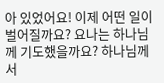아 있었어요! 이제 어떤 일이 벌어질까요? 요나는 하나님께 기도했을까요? 하나님께서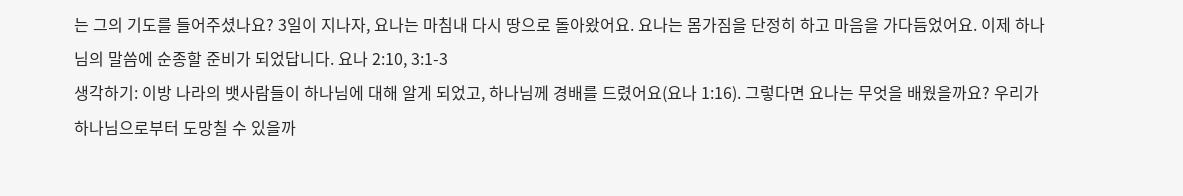는 그의 기도를 들어주셨나요? 3일이 지나자, 요나는 마침내 다시 땅으로 돌아왔어요. 요나는 몸가짐을 단정히 하고 마음을 가다듬었어요. 이제 하나님의 말씀에 순종할 준비가 되었답니다. 요나 2:10, 3:1-3
생각하기: 이방 나라의 뱃사람들이 하나님에 대해 알게 되었고, 하나님께 경배를 드렸어요(요나 1:16). 그렇다면 요나는 무엇을 배웠을까요? 우리가 하나님으로부터 도망칠 수 있을까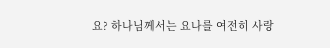요? 하나님께서는 요나를 여전히 사랑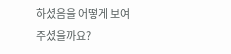하셨음을 어떻게 보여주셨을까요?